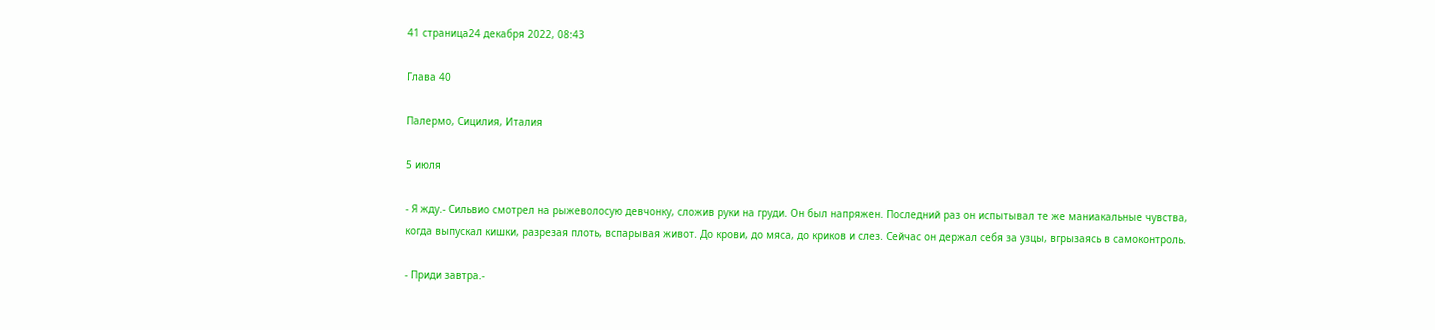41 страница24 декабря 2022, 08:43

Глава 40

Палермо, Сицилия, Италия

5 июля

- Я жду.- Сильвио смотрел на рыжеволосую девчонку, сложив руки на груди. Он был напряжен. Последний раз он испытывал те же маниакальные чувства, когда выпускал кишки, разрезая плоть, вспарывая живот. До крови, до мяса, до криков и слез. Сейчас он держал себя за узцы, вгрызаясь в самоконтроль.

- Приди завтра.-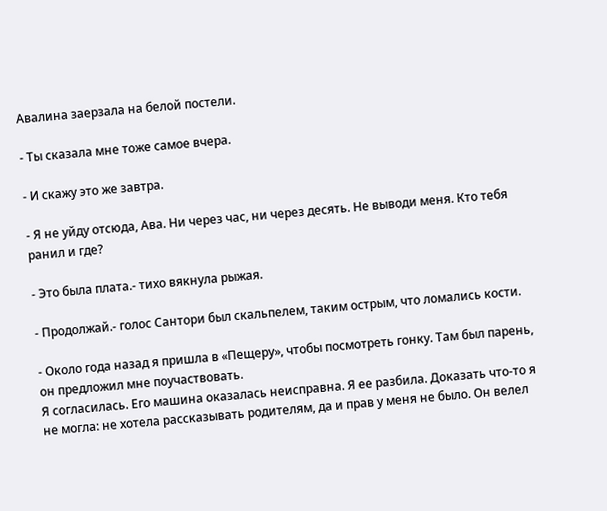Авалина заерзала на белой постели.

- Ты сказала мне тоже самое вчера.

- И скажу это же завтра.

- Я не уйду отсюда, Ава. Ни через час, ни через десять. Не выводи меня. Кто тебя ранил и где?

- Это была плата.- тихо вякнула рыжая.

- Продолжай.- голос Сантори был скальпелем, таким острым, что ломались кости.

- Около года назад я пришла в «Пещеру», чтобы посмотреть гонку. Там был парень, он предложил мне поучаствовать.
Я согласилась. Его машина оказалась неисправна. Я ее разбила. Доказать что-то я не могла: не хотела рассказывать родителям, да и прав у меня не было. Он велел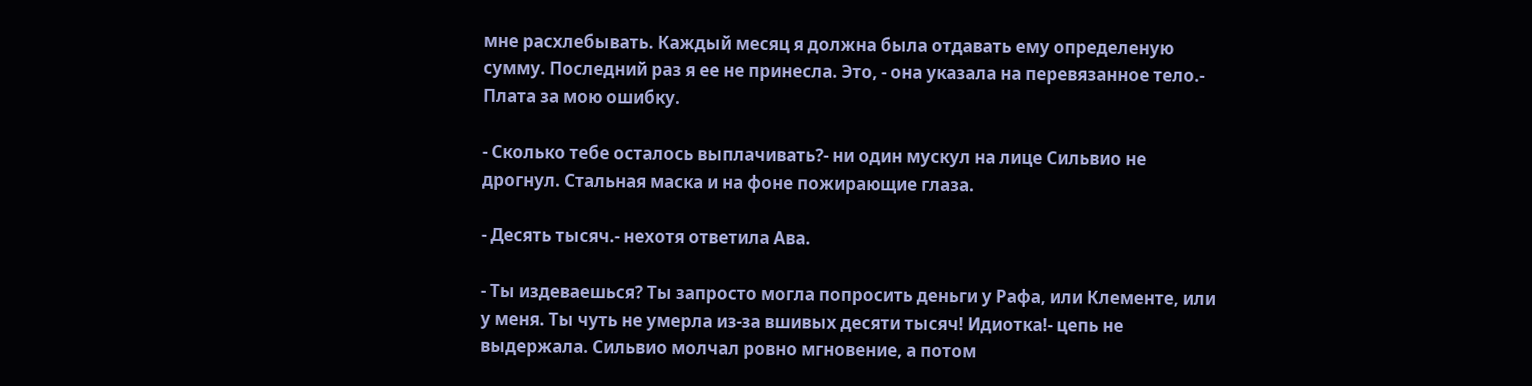мне расхлебывать. Каждый месяц я должна была отдавать ему определеную сумму. Последний раз я ее не принесла. Это, - она указала на перевязанное тело.- Плата за мою ошибку.

- Сколько тебе осталось выплачивать?- ни один мускул на лице Сильвио не дрогнул. Стальная маска и на фоне пожирающие глаза.

- Десять тысяч.- нехотя ответила Ава.

- Ты издеваешься? Ты запросто могла попросить деньги у Рафа, или Клементе, или у меня. Ты чуть не умерла из-за вшивых десяти тысяч! Идиотка!- цепь не выдержала. Сильвио молчал ровно мгновение, а потом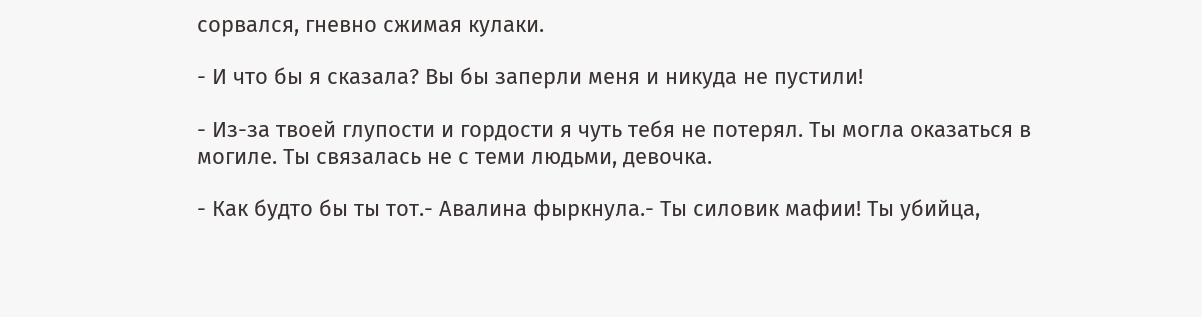сорвался, гневно сжимая кулаки.

- И что бы я сказала? Вы бы заперли меня и никуда не пустили!

- Из-за твоей глупости и гордости я чуть тебя не потерял. Ты могла оказаться в могиле. Ты связалась не с теми людьми, девочка.

- Как будто бы ты тот.- Авалина фыркнула.- Ты силовик мафии! Ты убийца,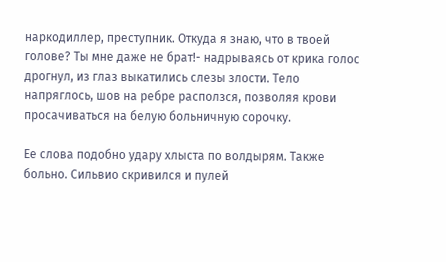наркодиллер, преступник. Откуда я знаю, что в твоей голове? Ты мне даже не брат!- надрываясь от крика голос дрогнул, из глаз выкатились слезы злости. Тело напряглось, шов на ребре расползся, позволяя крови просачиваться на белую больничную сорочку.

Ее слова подобно удару хлыста по волдырям. Также больно. Сильвио скривился и пулей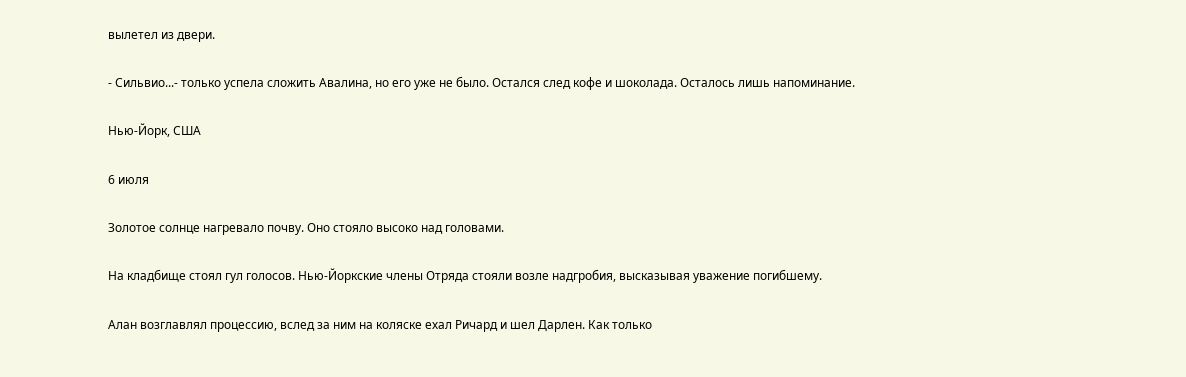вылетел из двери.

- Сильвио...- только успела сложить Авалина, но его уже не было. Остался след кофе и шоколада. Осталось лишь напоминание.

Нью-Йорк, США

6 июля

Золотое солнце нагревало почву. Оно стояло высоко над головами.

На кладбище стоял гул голосов. Нью-Йоркские члены Отряда стояли возле надгробия, высказывая уважение погибшему.

Алан возглавлял процессию, вслед за ним на коляске ехал Ричард и шел Дарлен. Как только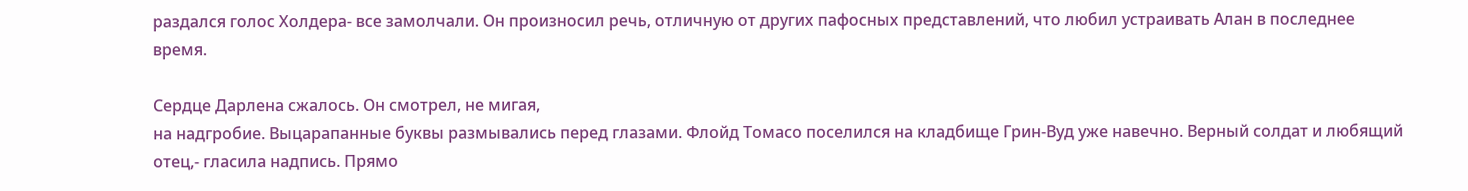раздался голос Холдера- все замолчали. Он произносил речь, отличную от других пафосных представлений, что любил устраивать Алан в последнее время.

Сердце Дарлена сжалось. Он смотрел, не мигая,
на надгробие. Выцарапанные буквы размывались перед глазами. Флойд Томасо поселился на кладбище Грин-Вуд уже навечно. Верный солдат и любящий отец,- гласила надпись. Прямо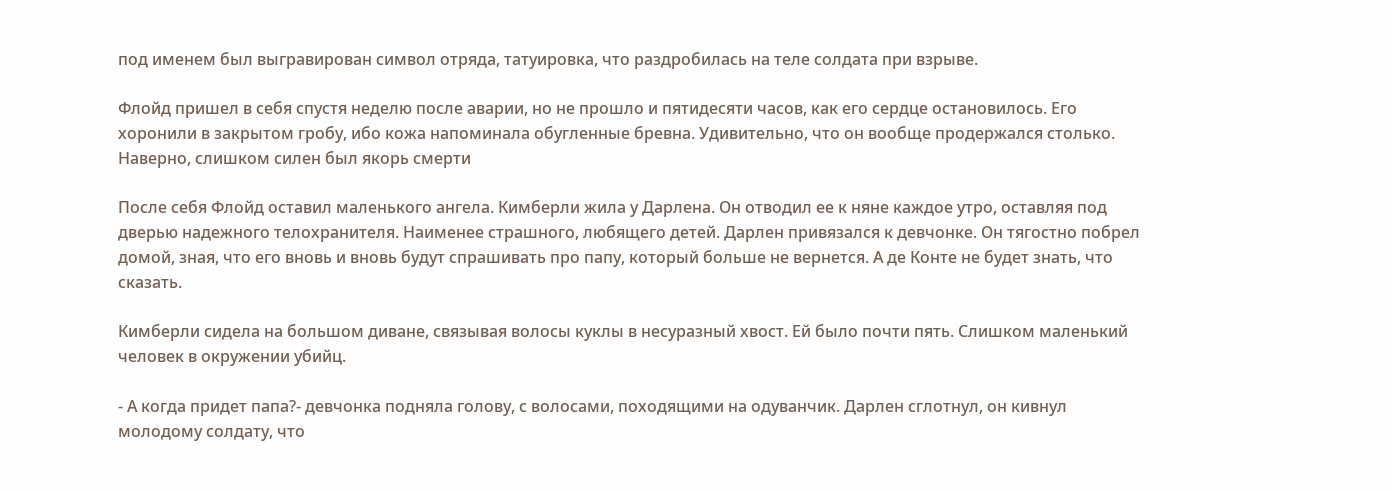под именем был выгравирован символ отряда, татуировка, что раздробилась на теле солдата при взрыве.

Флойд пришел в себя спустя неделю после аварии, но не прошло и пятидесяти часов, как его сердце остановилось. Его хоронили в закрытом гробу, ибо кожа напоминала обугленные бревна. Удивительно, что он вообще продержался столько. Наверно, слишком силен был якорь смерти

После себя Флойд оставил маленького ангела. Кимберли жила у Дарлена. Он отводил ее к няне каждое утро, оставляя под дверью надежного телохранителя. Наименее страшного, любящего детей. Дарлен привязался к девчонке. Он тягостно побрел домой, зная, что его вновь и вновь будут спрашивать про папу, который больше не вернется. А де Конте не будет знать, что сказать.

Кимберли сидела на большом диване, связывая волосы куклы в несуразный хвост. Ей было почти пять. Слишком маленький человек в окружении убийц.

- А когда придет папа?- девчонка подняла голову, с волосами, походящими на одуванчик. Дарлен сглотнул, он кивнул молодому солдату, что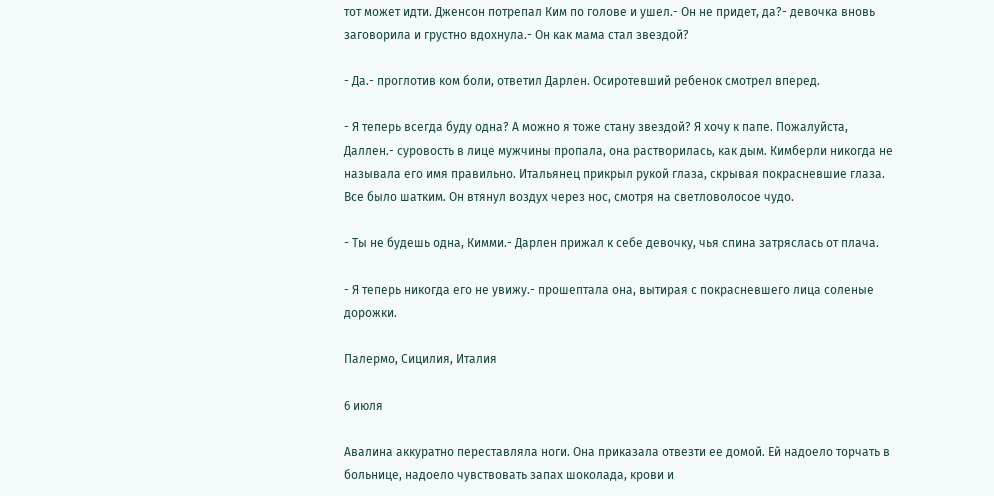тот может идти. Дженсон потрепал Ким по голове и ушел.- Он не придет, да?- девочка вновь заговорила и грустно вдохнула.- Он как мама стал звездой?

- Да.- проглотив ком боли, ответил Дарлен. Осиротевший ребенок смотрел вперед.

- Я теперь всегда буду одна? А можно я тоже стану звездой? Я хочу к папе. Пожалуйста, Даллен.- суровость в лице мужчины пропала, она растворилась, как дым. Кимберли никогда не называла его имя правильно. Итальянец прикрыл рукой глаза, скрывая покрасневшие глаза. Все было шатким. Он втянул воздух через нос, смотря на светловолосое чудо.

- Ты не будешь одна, Кимми.- Дарлен прижал к себе девочку, чья спина затряслась от плача.

- Я теперь никогда его не увижу.- прошептала она, вытирая с покрасневшего лица соленые дорожки.

Палермо, Сицилия, Италия

6 июля

Авалина аккуратно переставляла ноги. Она приказала отвезти ее домой. Ей надоело торчать в больнице, надоело чувствовать запах шоколада, крови и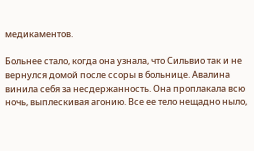медикаментов.

Больнее стало, когда она узнала, что Сильвио так и не вернулся домой после ссоры в больнице. Авалина винила себя за несдержанность. Она проплакала всю ночь, выплескивая агонию. Все ее тело нещадно ныло,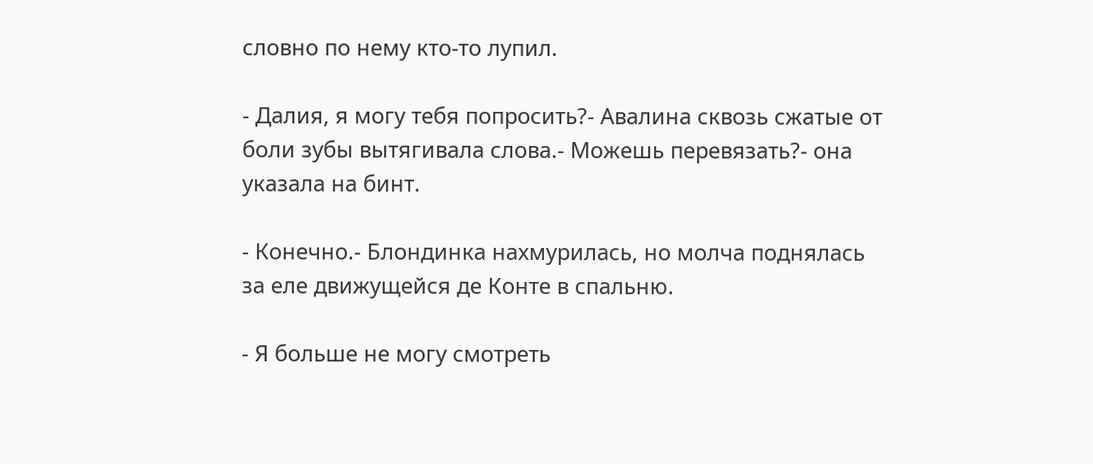словно по нему кто-то лупил.

- Далия, я могу тебя попросить?- Авалина сквозь сжатые от боли зубы вытягивала слова.- Можешь перевязать?- она указала на бинт.

- Конечно.- Блондинка нахмурилась, но молча поднялась за еле движущейся де Конте в спальню.

- Я больше не могу смотреть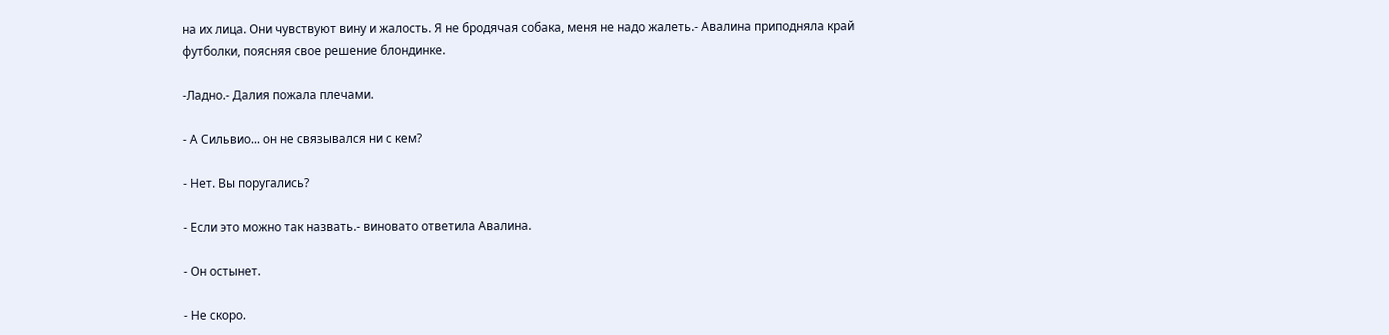на их лица. Они чувствуют вину и жалость. Я не бродячая собака, меня не надо жалеть.- Авалина приподняла край футболки, поясняя свое решение блондинке.

-Ладно.- Далия пожала плечами.

- А Сильвио... он не связывался ни с кем?

- Нет. Вы поругались?

- Если это можно так назвать.- виновато ответила Авалина.

- Он остынет.

- Не скоро.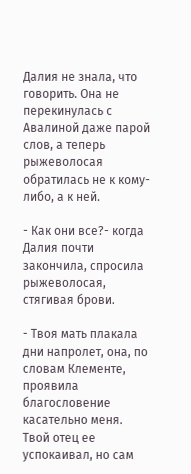Далия не знала, что говорить. Она не перекинулась с Авалиной даже парой слов, а теперь рыжеволосая обратилась не к кому-либо, а к ней.

- Как они все?- когда Далия почти закончила, спросила рыжеволосая, стягивая брови.

- Твоя мать плакала дни напролет, она, по словам Клементе, проявила благословение касательно меня. Твой отец ее успокаивал, но сам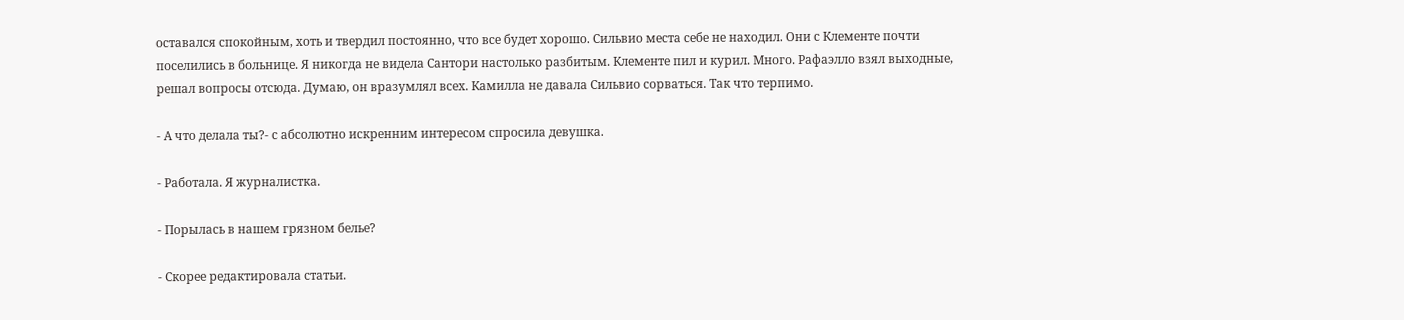оставался спокойным, хоть и твердил постоянно, что все будет хорошо. Сильвио места себе не находил. Они с Клементе почти поселились в больнице. Я никогда не видела Сантори настолько разбитым. Клементе пил и курил. Много. Рафаэлло взял выходные, решал вопросы отсюда. Думаю, он вразумлял всех. Камилла не давала Сильвио сорваться. Так что терпимо.

- А что делала ты?- с абсолютно искренним интересом спросила девушка.

- Работала. Я журналистка.

- Порылась в нашем грязном белье?

- Скорее редактировала статьи.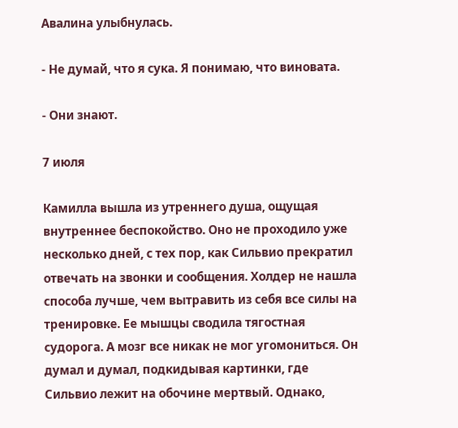Авалина улыбнулась.

- Не думай, что я сука. Я понимаю, что виновата.

- Они знают.

7 июля

Камилла вышла из утреннего душа, ощущая внутреннее беспокойство. Оно не проходило уже несколько дней, с тех пор, как Сильвио прекратил отвечать на звонки и сообщения. Холдер не нашла способа лучше, чем вытравить из себя все силы на тренировке. Ее мышцы сводила тягостная судорога. А мозг все никак не мог угомониться. Он думал и думал, подкидывая картинки, где Сильвио лежит на обочине мертвый. Однако,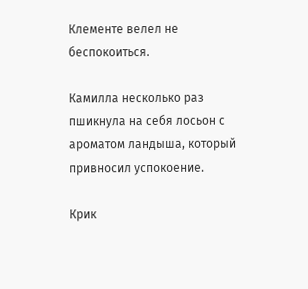Клементе велел не беспокоиться.

Камилла несколько раз пшикнула на себя лосьон с ароматом ландыша, который привносил успокоение.

Крик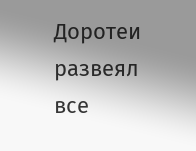Доротеи развеял все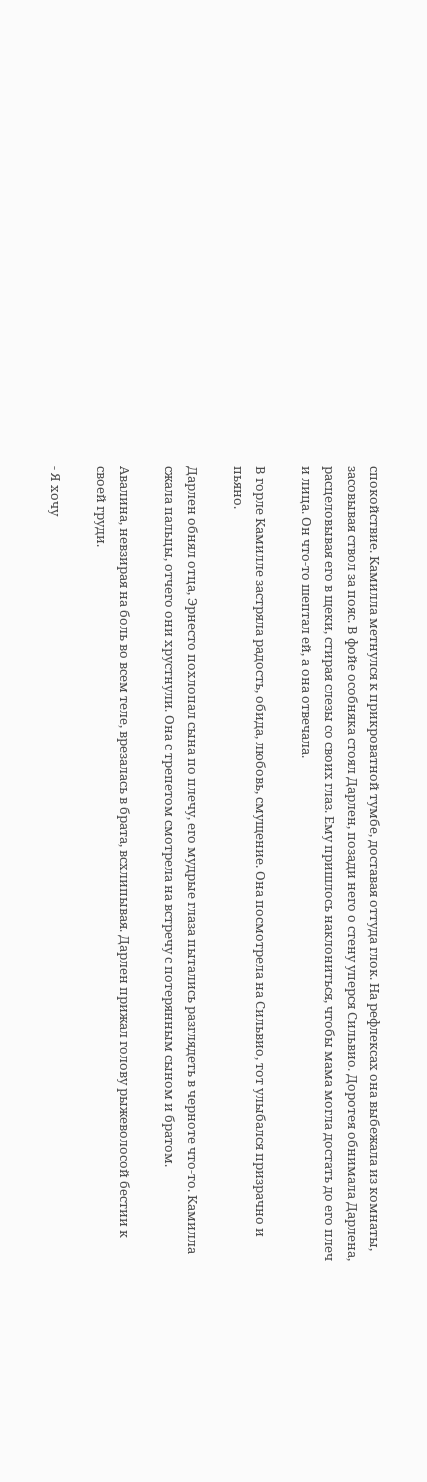спокойствие. Камилла метнулся к прикроватной тумбе, доставая оттуда глок. На рефлексах она выбежала из комнаты, засовывая ствол за пояс. В фойе особняка стоял Дарлен, позади него о стену уперся Сильвио. Доротея обнимала Дарлена, расцеловывая его в щеки, стирая слезы со своих глаз. Ему пришлось наклониться, чтобы мама могла достать до его плеч и лица. Он что-то шептал ей, а она отвечала.

В горле Камилле застряла радость, обида, любовь, смущение. Она посмотрела на Сильвио, тот улыбался призрачно и пьяно.

Дарлен обнял отца, Эрнесто похлопал сына по плечу, его мудрые глаза пытались разглядеть в черноте что-то. Камилла сжала пальцы, отчего они хрустнули. Она с трепетом смотрела на встречу с потерянным сыном и братом.

Авалина, невзирая на боль во всем теле, врезалась в брата, всхлипывая. Дарлен прижал голову рыжеволосой бестии к своей груди.

- Я хочу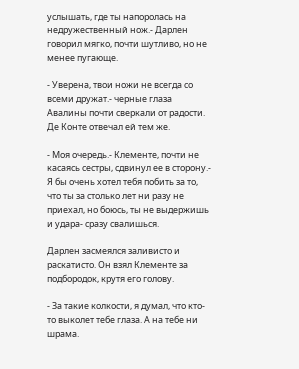услышать, где ты напоролась на недружественный нож.- Дарлен говорил мягко, почти шутливо, но не менее пугающе.

- Уверена, твои ножи не всегда со всеми дружат.- черные глаза Авалины почти сверкали от радости. Де Конте отвечал ей тем же.

- Моя очередь.- Клементе, почти не касаясь сестры, сдвинул ее в сторону.- Я бы очень хотел тебя побить за то, что ты за столько лет ни разу не приехал, но боюсь, ты не выдержишь и удара- сразу свалишься.

Дарлен засмеялся заливисто и раскатисто. Он взял Клементе за подбородок, крутя его голову.

- За такие колкости, я думал, что кто-то выколет тебе глаза. А на тебе ни шрама.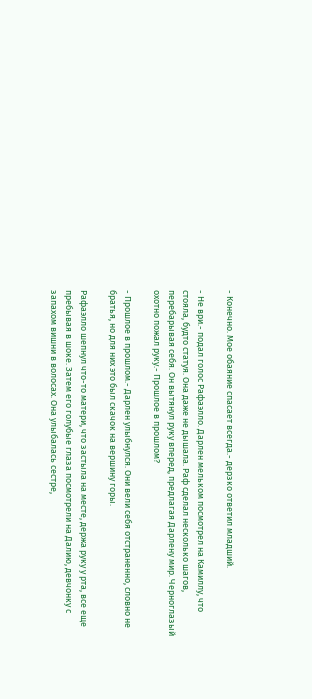- Конечно. Мое обаяние спасает всегда.- дерзко ответил младший.

- Не ври.- подал голос Рафаэлло. Дарлен мельком посмотрел на Камиллу, что стояла, будто статуя. Она даже не дышала. Раф сделал несколько шагов, перебарывая себя. Он вытянул руку вперед, предлагая Дарлену мир. Черноглазый охотно пожал руку.- Прошлое в прошлом?

- Прошлое в прошлом.- Дарлен улыбнулся. Они вели себя отстраненно, словно не братья, но для них это был скачок на вершину горы.

Рафаэлло шепнул что-то матери, что застыла на месте, держа руку у рта, все еще пребывая в шоке. Затем его голубые глаза посмотрели на Далию, девчонку с запахом вишни в волосах. Она улыбалась сестре,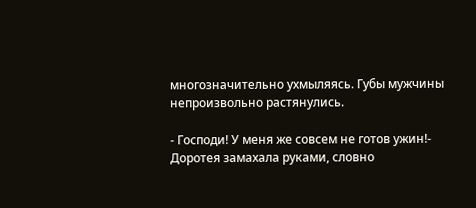многозначительно ухмыляясь. Губы мужчины непроизвольно растянулись.

- Господи! У меня же совсем не готов ужин!- Доротея замахала руками, словно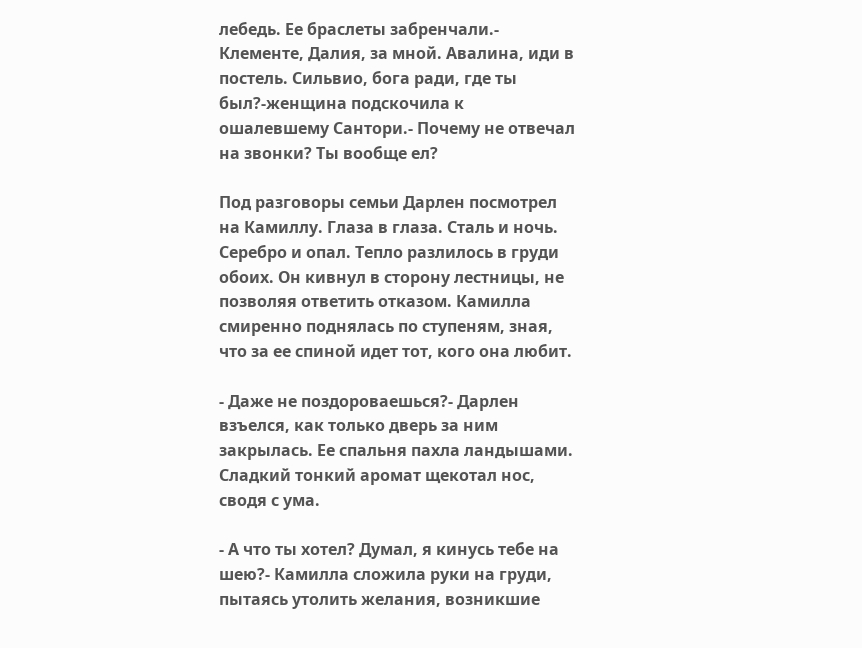лебедь. Ее браслеты забренчали.- Клементе, Далия, за мной. Авалина, иди в постель. Сильвио, бога ради, где ты был?-женщина подскочила к ошалевшему Сантори.- Почему не отвечал на звонки? Ты вообще ел?

Под разговоры семьи Дарлен посмотрел на Камиллу. Глаза в глаза. Сталь и ночь. Серебро и опал. Тепло разлилось в груди обоих. Он кивнул в сторону лестницы, не позволяя ответить отказом. Камилла смиренно поднялась по ступеням, зная, что за ее спиной идет тот, кого она любит.

- Даже не поздороваешься?- Дарлен взъелся, как только дверь за ним закрылась. Ее спальня пахла ландышами. Сладкий тонкий аромат щекотал нос, сводя с ума.

- А что ты хотел? Думал, я кинусь тебе на шею?- Камилла сложила руки на груди, пытаясь утолить желания, возникшие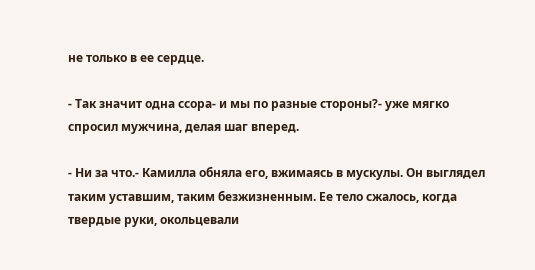не только в ее сердце.

- Так значит одна ссора- и мы по разные стороны?- уже мягко спросил мужчина, делая шаг вперед.

- Ни за что.- Камилла обняла его, вжимаясь в мускулы. Он выглядел таким уставшим, таким безжизненным. Ее тело сжалось, когда твердые руки, окольцевали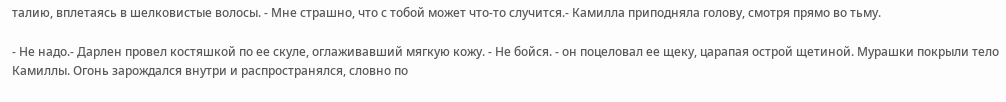талию, вплетаясь в шелковистые волосы. - Мне страшно, что с тобой может что-то случится.- Камилла приподняла голову, смотря прямо во тьму.

- Не надо.- Дарлен провел костяшкой по ее скуле, оглаживавший мягкую кожу. - Не бойся. - он поцеловал ее щеку, царапая острой щетиной. Мурашки покрыли тело Камиллы. Огонь зарождался внутри и распространялся, словно по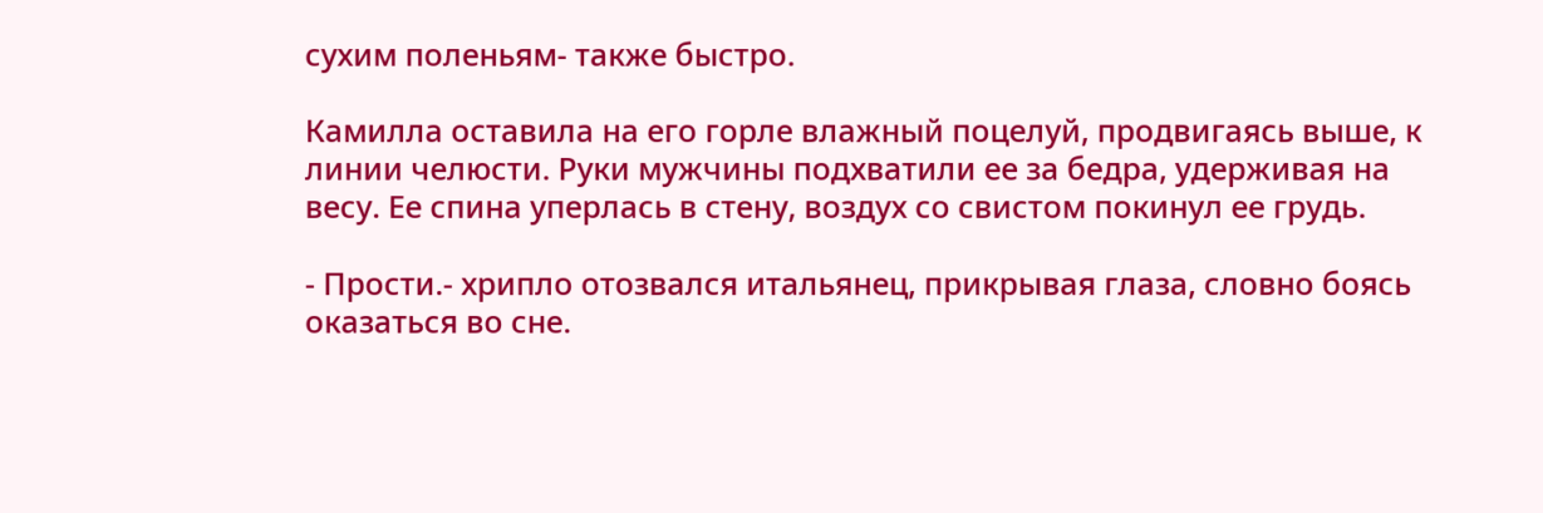сухим поленьям- также быстро.

Камилла оставила на его горле влажный поцелуй, продвигаясь выше, к линии челюсти. Руки мужчины подхватили ее за бедра, удерживая на весу. Ее спина уперлась в стену, воздух со свистом покинул ее грудь.

- Прости.- хрипло отозвался итальянец, прикрывая глаза, словно боясь оказаться во сне.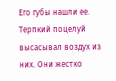Его губы нашли ее. Терпкий поцелуй высасывал воздух из них. Они жестко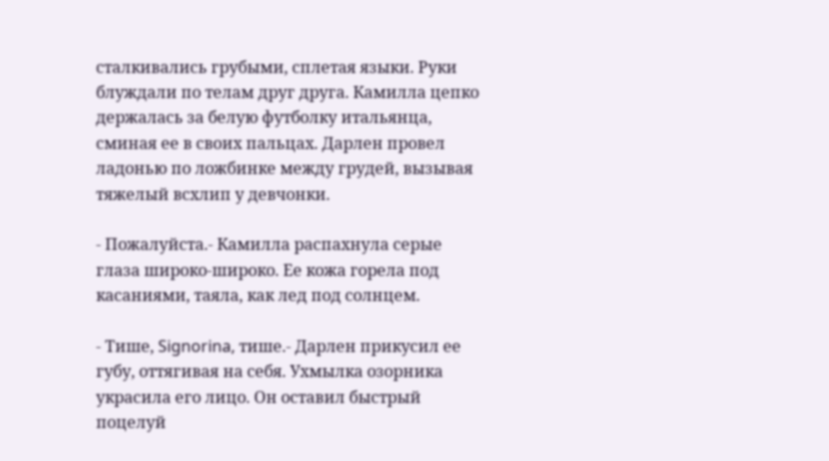сталкивались грубыми, сплетая языки. Руки блуждали по телам друг друга. Камилла цепко держалась за белую футболку итальянца, сминая ее в своих пальцах. Дарлен провел ладонью по ложбинке между грудей, вызывая тяжелый всхлип у девчонки.

- Пожалуйста.- Камилла распахнула серые глаза широко-широко. Ее кожа горела под касаниями, таяла, как лед под солнцем.

- Тише, Signorina, тише.- Дарлен прикусил ее губу, оттягивая на себя. Ухмылка озорника украсила его лицо. Он оставил быстрый поцелуй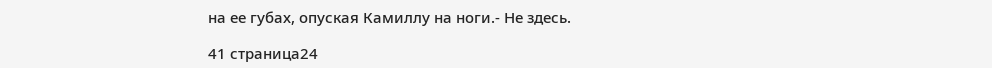на ее губах, опуская Камиллу на ноги.- Не здесь.

41 страница24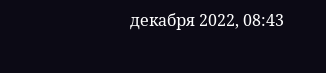декабря 2022, 08:43